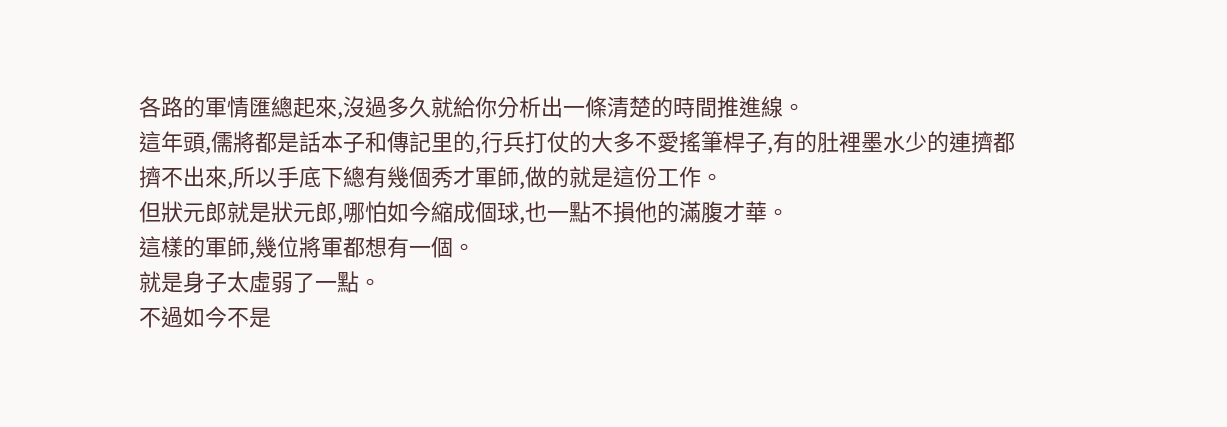各路的軍情匯總起來,沒過多久就給你分析出一條清楚的時間推進線。
這年頭,儒將都是話本子和傳記里的,行兵打仗的大多不愛搖筆桿子,有的肚裡墨水少的連擠都擠不出來,所以手底下總有幾個秀才軍師,做的就是這份工作。
但狀元郎就是狀元郎,哪怕如今縮成個球,也一點不損他的滿腹才華。
這樣的軍師,幾位將軍都想有一個。
就是身子太虛弱了一點。
不過如今不是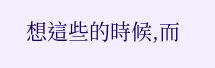想這些的時候,而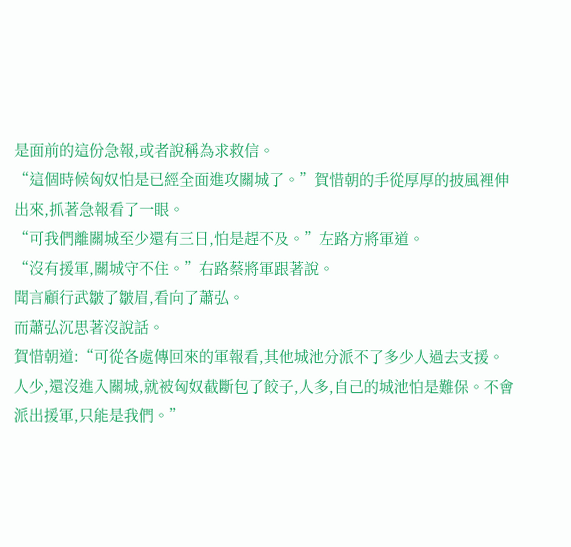是面前的這份急報,或者說稱為求救信。
“這個時候匈奴怕是已經全面進攻關城了。”賀惜朝的手從厚厚的披風裡伸出來,抓著急報看了一眼。
“可我們離關城至少還有三日,怕是趕不及。”左路方將軍道。
“沒有援軍,關城守不住。”右路蔡將軍跟著說。
聞言顧行武皺了皺眉,看向了蕭弘。
而蕭弘沉思著沒說話。
賀惜朝道:“可從各處傳回來的軍報看,其他城池分派不了多少人過去支援。人少,還沒進入關城,就被匈奴截斷包了餃子,人多,自己的城池怕是難保。不會派出援軍,只能是我們。”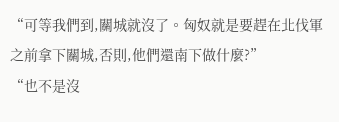“可等我們到,關城就沒了。匈奴就是要趕在北伐軍之前拿下關城,否則,他們還南下做什麼?”
“也不是沒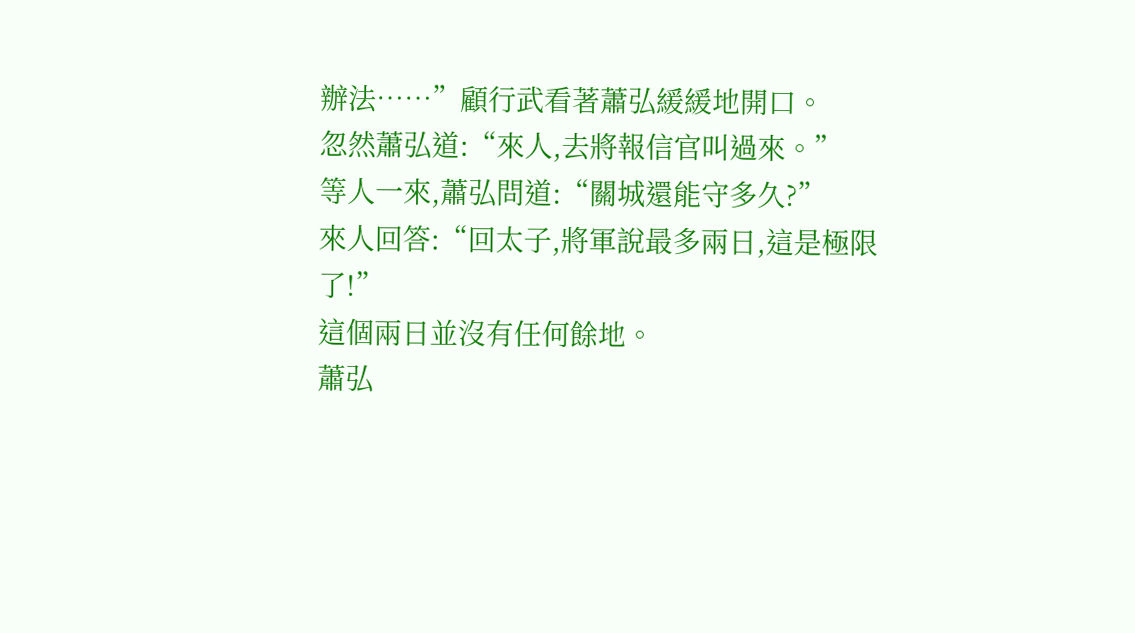辦法……”顧行武看著蕭弘緩緩地開口。
忽然蕭弘道:“來人,去將報信官叫過來。”
等人一來,蕭弘問道:“關城還能守多久?”
來人回答:“回太子,將軍說最多兩日,這是極限了!”
這個兩日並沒有任何餘地。
蕭弘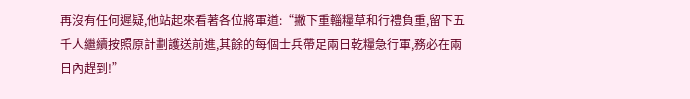再沒有任何遲疑,他站起來看著各位將軍道:“撇下重輜糧草和行禮負重,留下五千人繼續按照原計劃護送前進,其餘的每個士兵帶足兩日乾糧急行軍,務必在兩日內趕到!”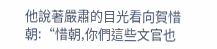他說著嚴肅的目光看向賀惜朝:“惜朝,你們這些文官也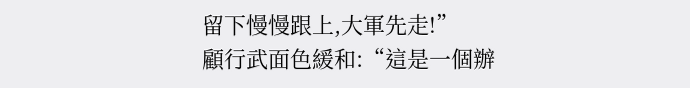留下慢慢跟上,大軍先走!”
顧行武面色緩和:“這是一個辦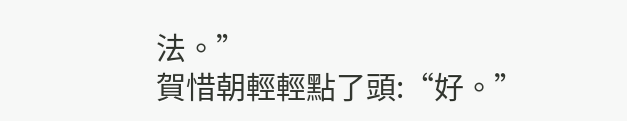法。”
賀惜朝輕輕點了頭:“好。”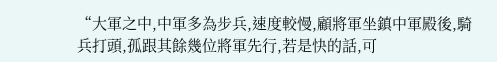“大軍之中,中軍多為步兵,速度較慢,顧將軍坐鎮中軍殿後,騎兵打頭,孤跟其餘幾位將軍先行,若是快的話,可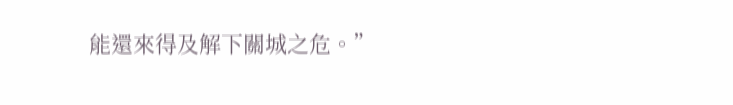能還來得及解下關城之危。”